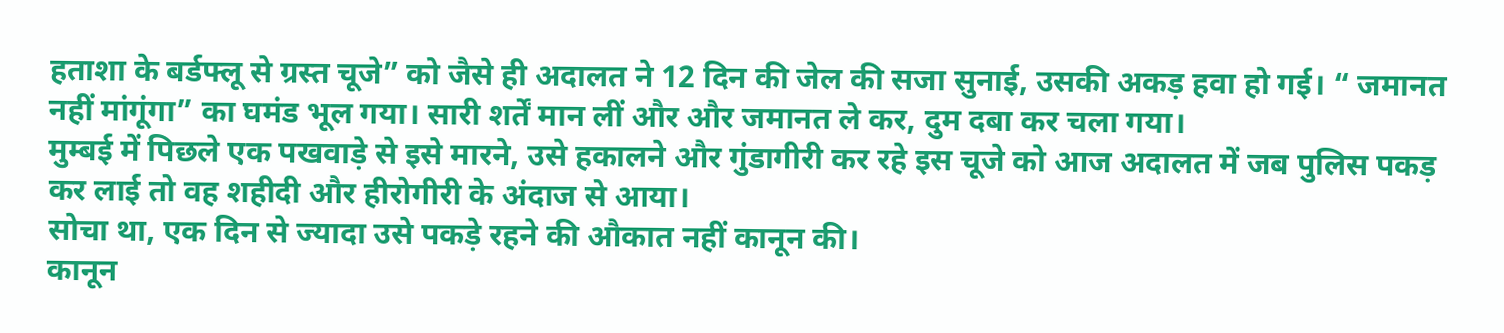हताशा के बर्डफ्लू से ग्रस्त चूजे” को जैसे ही अदालत ने 12 दिन की जेल की सजा सुनाई, उसकी अकड़ हवा हो गई। “ जमानत नहीं मांगूंगा” का घमंड भूल गया। सारी शर्तें मान लीं और और जमानत ले कर, दुम दबा कर चला गया।
मुम्बई में पिछले एक पखवाड़े से इसे मारने, उसे हकालने और गुंडागीरी कर रहे इस चूजे को आज अदालत में जब पुलिस पकड़ कर लाई तो वह शहीदी और हीरोगीरी के अंदाज से आया।
सोचा था, एक दिन से ज्यादा उसे पकड़े रहने की औकात नहीं कानून की।
कानून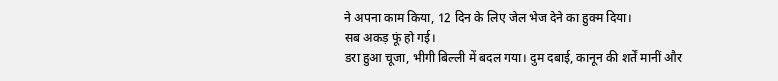ने अपना काम किया, 12 दिन के लिए जेल भेज देने का हुक्म दिया।
सब अकड़ फूं हो गई।
डरा हुआ चूजा, भीगी बिल्ली में बदल गया। दुम दबाई, कानून की शर्तें मानीं और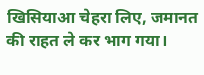खिसियाआ चेहरा लिए, जमानत की राहत ले कर भाग गया।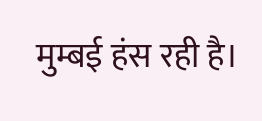मुम्बई हंस रही है।